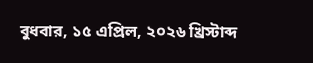বুধবার, ১৫ এপ্রিল, ২০২৬ খ্রিস্টাব্দ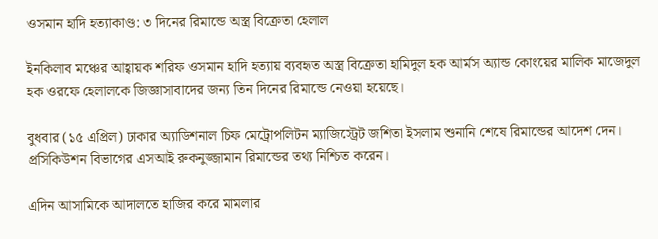ওসমান হাদি হত্যাকাণ্ড: ৩ দিনের রিমান্ডে অস্ত্র বিক্রেতা হেলাল

ইনকিলাব মঞ্চের আহ্বায়ক শরিফ ওসমান হাদি হত্যায় ব্যবহৃত অস্ত্র বিক্রেতা হামিদুল হক আর্মস অ্যান্ড কোংয়ের মালিক মাজেদুল হক ওরফে হেলালকে জিজ্ঞাসাবাদের জন্য তিন দিনের রিমান্ডে নেওয়া হয়েছে।

বুধবার (১৫ এপ্রিল) ঢাকার অ্যাডিশনাল চিফ মেট্রোপলিটন ম্যাজিস্ট্রেট জশিতা ইসলাম শুনানি শেষে রিমান্ডের আদেশ দেন। প্রসিকিউশন বিভাগের এসআই রুকনুজ্জামান রিমান্ডের তথ্য নিশ্চিত করেন।

এদিন আসামিকে আদালতে হাজির করে মামলার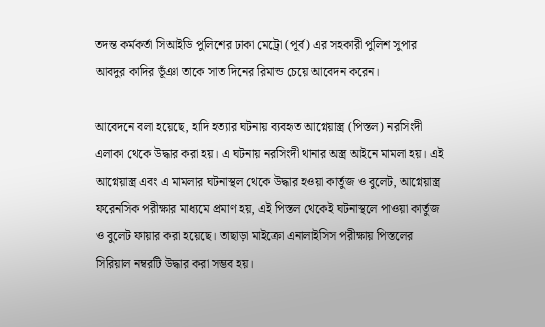তদন্ত কর্মকর্তা সিআইডি পুলিশের ঢাকা মেট্রো (পূর্ব) এর সহকারী পুলিশ সুপার আবদুর কাদির ভূঁঞা তাকে সাত দিনের রিমান্ড চেয়ে আবেদন করেন।

আবেদনে বলা হয়েছে, হাদি হত্যার ঘটনায় ব্যবহৃত আগ্নেয়াস্ত্র (পিস্তল) নরসিংদী এলাকা থেকে উদ্ধার করা হয়। এ ঘটনায় নরসিংদী থানার অস্ত্র আইনে মামলা হয়। এই আগ্নেয়াস্ত্র এবং এ মামলার ঘটনাস্থল থেকে উদ্ধার হওয়া কার্তুজ ও বুলেট, আগ্নেয়াস্ত্র ফরেনসিক পরীক্ষার মাধ্যমে প্রমাণ হয়, এই পিস্তল থেকেই ঘটনাস্থলে পাওয়া কার্তুজ ও বুলেট ফায়ার করা হয়েছে। তাছাড়া মাইক্রো এনালাইসিস পরীক্ষায় পিস্তলের সিরিয়াল নম্বরটি উদ্ধার করা সম্ভব হয়।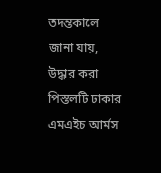তদন্তকালে জানা যায়, উদ্ধার করা পিস্তলটি ঢাকার এমএইচ আর্মস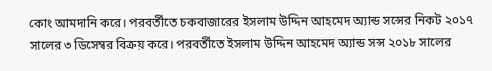কোং আমদানি করে। পরবর্তীতে চকবাজারের ইসলাম উদ্দিন আহমেদ অ্যান্ড সন্সের নিকট ২০১৭ সালের ৩ ডিসেম্বর বিক্রয় করে। পরবর্তীতে ইসলাম উদ্দিন আহমেদ অ্যান্ড সন্স ২০১৮ সালের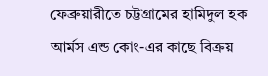ফেব্রুয়ারীতে চট্টগ্রামের হামিদুল হক আর্মস এন্ড কোং-এর কাছে বিক্রয়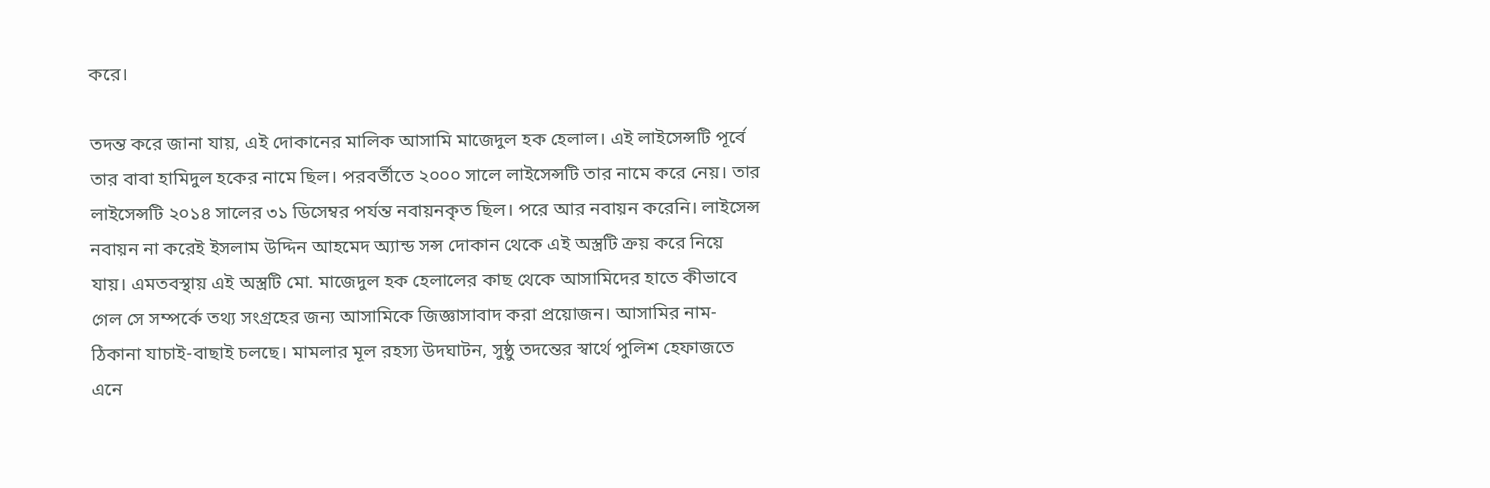করে।

তদন্ত করে জানা যায়, এই দোকানের মালিক আসামি মাজেদুল হক হেলাল। এই লাইসেন্সটি পূর্বে তার বাবা হামিদুল হকের নামে ছিল। পরবর্তীতে ২০০০ সালে লাইসেন্সটি তার নামে করে নেয়। তার লাইসেন্সটি ২০১৪ সালের ৩১ ডিসেম্বর পর্যন্ত নবায়নকৃত ছিল। পরে আর নবায়ন করেনি। লাইসেন্স নবায়ন না করেই ইসলাম উদ্দিন আহমেদ অ্যান্ড সন্স দোকান থেকে এই অস্ত্রটি ক্রয় করে নিয়ে যায়। এমতবস্থায় এই অস্ত্রটি মো. মাজেদুল হক হেলালের কাছ থেকে আসামিদের হাতে কীভাবে গেল সে সম্পর্কে তথ্য সংগ্রহের জন্য আসামিকে জিজ্ঞাসাবাদ করা প্রয়োজন। আসামির নাম-ঠিকানা যাচাই-বাছাই চলছে। মামলার মূল রহস্য উদঘাটন, সুষ্ঠু তদন্তের স্বার্থে পুলিশ হেফাজতে এনে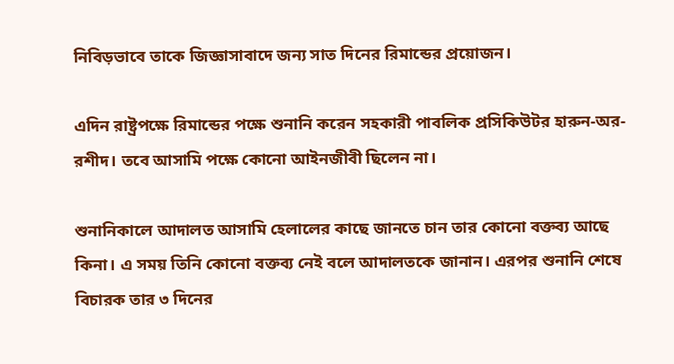নিবিড়ভাবে তাকে জিজ্ঞাসাবাদে জন্য সাত দিনের রিমান্ডের প্রয়োজন।

এদিন রাষ্ট্রপক্ষে রিমান্ডের পক্ষে শুনানি করেন সহকারী পাবলিক প্রসিকিউটর হারুন-অর-রশীদ। তবে আসামি পক্ষে কোনো আইনজীবী ছিলেন না।

শুনানিকালে আদালত আসামি হেলালের কাছে জানতে চান তার কোনো বক্তব্য আছে কিনা। এ সময় তিনি কোনো বক্তব্য নেই বলে আদালতকে জানান। এরপর শুনানি শেষে বিচারক তার ৩ দিনের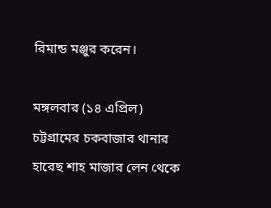রিমান্ড মঞ্জুর করেন।

মঙ্গলবার (১৪ এপ্রিল) চট্টগ্রামের চকবাজার থানার হারেছ শাহ মাজার লেন থেকে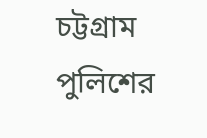চট্টগ্রাম পুলিশের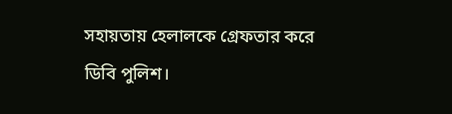সহায়তায় হেলালকে গ্রেফতার করে ডিবি পুলিশ।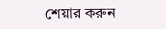শেয়ার করুন